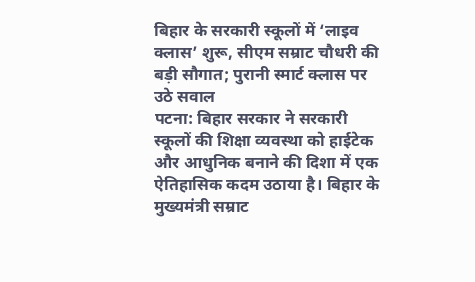बिहार के सरकारी स्कूलों में ‘लाइव क्लास’ शुरू, सीएम सम्राट चौधरी की बड़ी सौगात; पुरानी स्मार्ट क्लास पर उठे सवाल
पटना: बिहार सरकार ने सरकारी स्कूलों की शिक्षा व्यवस्था को हाईटेक और आधुनिक बनाने की दिशा में एक ऐतिहासिक कदम उठाया है। बिहार के मुख्यमंत्री सम्राट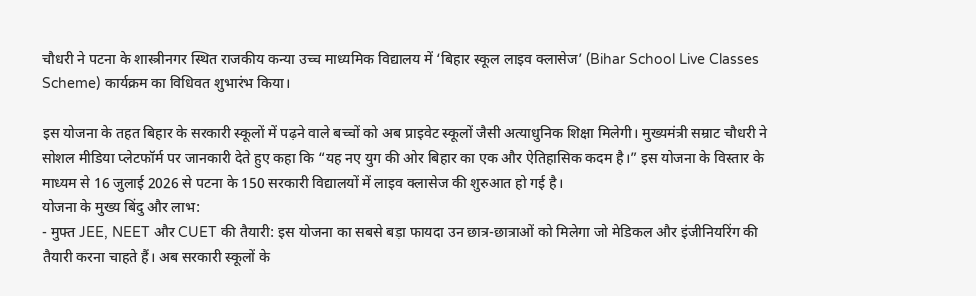चौधरी ने पटना के शास्त्रीनगर स्थित राजकीय कन्या उच्च माध्यमिक विद्यालय में ‘बिहार स्कूल लाइव क्लासेज’ (Bihar School Live Classes Scheme) कार्यक्रम का विधिवत शुभारंभ किया।

इस योजना के तहत बिहार के सरकारी स्कूलों में पढ़ने वाले बच्चों को अब प्राइवेट स्कूलों जैसी अत्याधुनिक शिक्षा मिलेगी। मुख्यमंत्री सम्राट चौधरी ने सोशल मीडिया प्लेटफॉर्म पर जानकारी देते हुए कहा कि “यह नए युग की ओर बिहार का एक और ऐतिहासिक कदम है।” इस योजना के विस्तार के माध्यम से 16 जुलाई 2026 से पटना के 150 सरकारी विद्यालयों में लाइव क्लासेज की शुरुआत हो गई है।
योजना के मुख्य बिंदु और लाभ:
- मुफ्त JEE, NEET और CUET की तैयारी: इस योजना का सबसे बड़ा फायदा उन छात्र-छात्राओं को मिलेगा जो मेडिकल और इंजीनियरिंग की तैयारी करना चाहते हैं। अब सरकारी स्कूलों के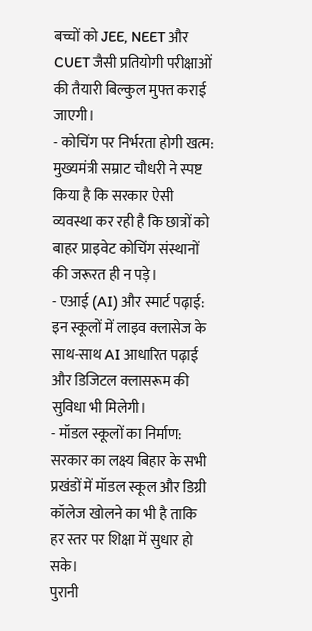बच्चों को JEE, NEET और CUET जैसी प्रतियोगी परीक्षाओं की तैयारी बिल्कुल मुफ्त कराई जाएगी।
- कोचिंग पर निर्भरता होगी खत्म: मुख्यमंत्री सम्राट चौधरी ने स्पष्ट किया है कि सरकार ऐसी व्यवस्था कर रही है कि छात्रों को बाहर प्राइवेट कोचिंग संस्थानों की जरूरत ही न पड़े।
- एआई (AI) और स्मार्ट पढ़ाई: इन स्कूलों में लाइव क्लासेज के साथ-साथ AI आधारित पढ़ाई और डिजिटल क्लासरूम की सुविधा भी मिलेगी।
- मॉडल स्कूलों का निर्माण: सरकार का लक्ष्य बिहार के सभी प्रखंडों में मॉडल स्कूल और डिग्री कॉलेज खोलने का भी है ताकि हर स्तर पर शिक्षा में सुधार हो सके।
पुरानी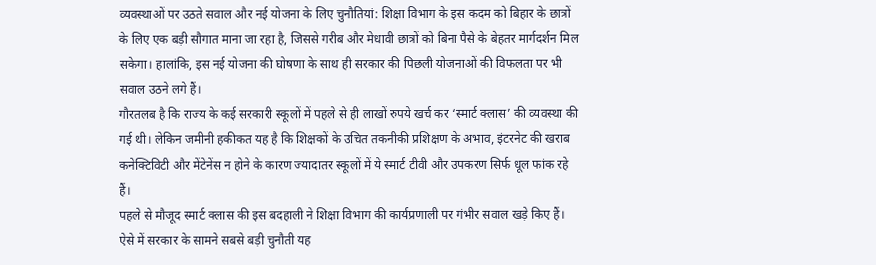व्यवस्थाओं पर उठते सवाल और नई योजना के लिए चुनौतियां: शिक्षा विभाग के इस कदम को बिहार के छात्रों के लिए एक बड़ी सौगात माना जा रहा है, जिससे गरीब और मेधावी छात्रों को बिना पैसे के बेहतर मार्गदर्शन मिल सकेगा। हालांकि, इस नई योजना की घोषणा के साथ ही सरकार की पिछली योजनाओं की विफलता पर भी सवाल उठने लगे हैं।
गौरतलब है कि राज्य के कई सरकारी स्कूलों में पहले से ही लाखों रुपये खर्च कर ‘स्मार्ट क्लास’ की व्यवस्था की गई थी। लेकिन जमीनी हकीकत यह है कि शिक्षकों के उचित तकनीकी प्रशिक्षण के अभाव, इंटरनेट की खराब कनेक्टिविटी और मेंटेनेंस न होने के कारण ज्यादातर स्कूलों में ये स्मार्ट टीवी और उपकरण सिर्फ धूल फांक रहे हैं।
पहले से मौजूद स्मार्ट क्लास की इस बदहाली ने शिक्षा विभाग की कार्यप्रणाली पर गंभीर सवाल खड़े किए हैं। ऐसे में सरकार के सामने सबसे बड़ी चुनौती यह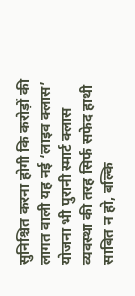सुनिश्चित करना होगी कि करोड़ों की लागत वाली यह नई ‘लाइव क्लास’ योजना भी पुरानी स्मार्ट क्लास व्यवस्था की तरह सिर्फ सफेद हाथी साबित न हो, बल्कि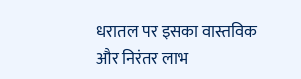धरातल पर इसका वास्तविक और निरंतर लाभ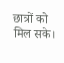छात्रों को मिल सके।